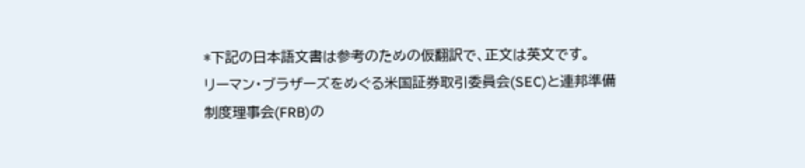*下記の日本語文書は参考のための仮翻訳で、正文は英文です。
リーマン・ブラザーズをめぐる米国証券取引委員会(SEC)と連邦準備制度理事会(FRB)の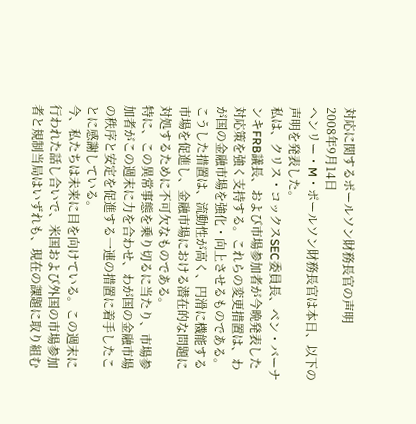対応に関するポールソン財務長官の声明
2008年9月14日
ヘンリー・M・ポールソン財務長官は本日、以下の声明を発表した。
私は、クリス・コックスSEC委員長、ベン・バーナンキFRB議長、および市場参加者が今晩発表した対応策を強く支持する。これらの変更措置は、わが国の金融市場を強化・向上させるものである。
こうした措置は、流動性が高く、円滑に機能する市場を促進し、金融市場における潜在的な問題に対処するために不可欠なものである。
特に、この異常事態を乗り切るに当たり、市場参加者がこの週末に力を合わせ、わが国の金融市場の秩序と安定を促進する一連の措置に着手したことに感謝している。
今、私たちは未来に目を向けている。この週末に行われた話し合いで、米国および外国の市場参加者と規制当局はいずれも、現在の課題に取り組む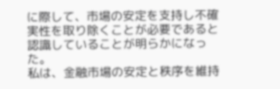に際して、市場の安定を支持し不確実性を取り除くことが必要であると認識していることが明らかになった。
私は、金融市場の安定と秩序を維持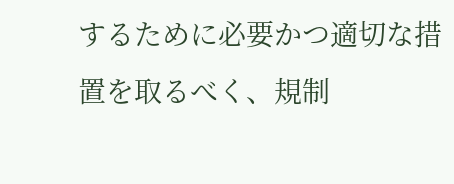するために必要かつ適切な措置を取るべく、規制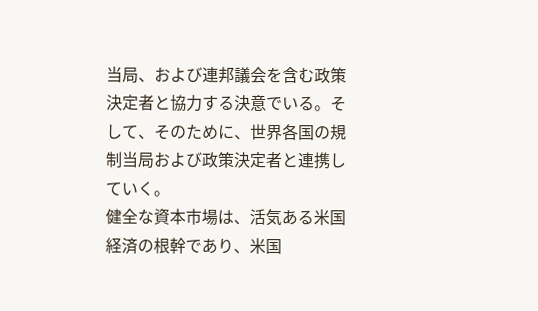当局、および連邦議会を含む政策決定者と協力する決意でいる。そして、そのために、世界各国の規制当局および政策決定者と連携していく。
健全な資本市場は、活気ある米国経済の根幹であり、米国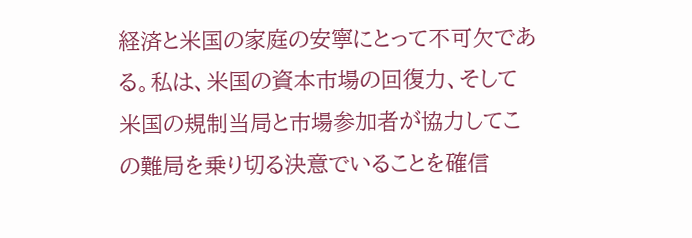経済と米国の家庭の安寧にとって不可欠である。私は、米国の資本市場の回復力、そして米国の規制当局と市場参加者が協力してこの難局を乗り切る決意でいることを確信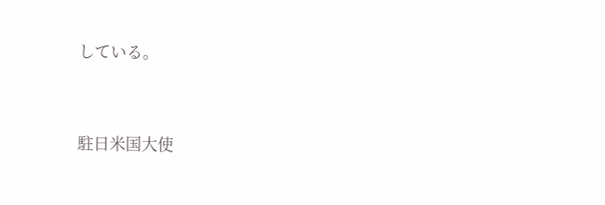している。


駐日米国大使